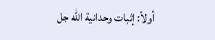أولاً: إثبات وحدانية الله جل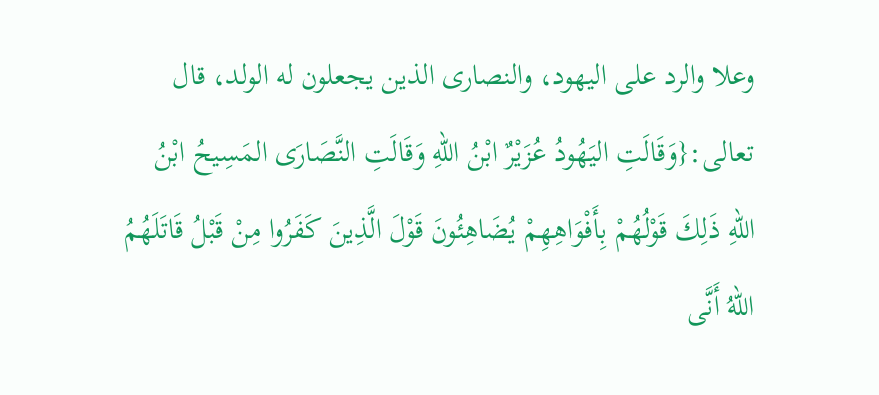وعلا والرد على اليهود، والنصارى الذين يجعلون له الولد، قال تعالى:{وَقَالَتِ اليَهُودُ عُزَيْرٌ ابْنُ اللهِ وَقَالَتِ النَّصَارَى المَسِيحُ ابْنُ اللهِ ذَلِكَ قَوْلُهُمْ بِأَفْوَاهِهِمْ يُضَاهِئُونَ قَوْلَ الَّذِينَ كَفَرُوا مِنْ قَبْلُ قَاتَلَهُمُ اللهُ أَنَّى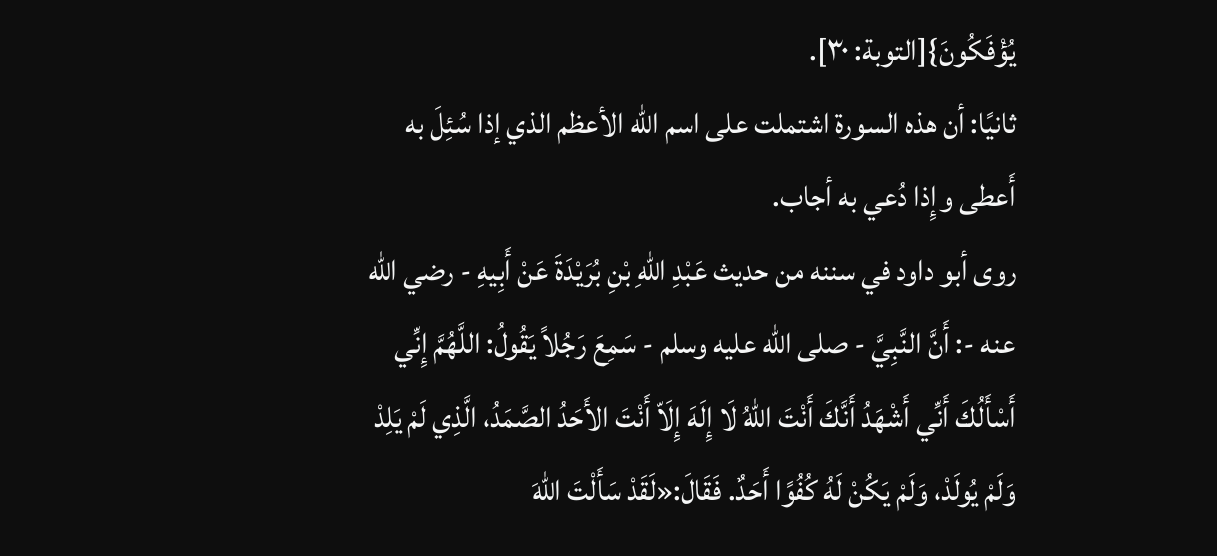يُؤْفَكُونَ}[التوبة: ٣٠].
ثانيًا: أن هذه السورة اشتملت على اسم الله الأعظم الذي إذا سُئِلَ به أَعطى وإِذا دُعي به أجاب.
روى أبو داود في سننه من حديث عَبْدِ اللهِ بْنِ بُرَيْدَةَ عَنْ أَبِيهِ - رضي الله عنه -: أَنَّ النَّبِيَّ - صلى الله عليه وسلم - سَمِعَ رَجُلاً يَقُولُ: اللَّهُمَّ إِنِّي أَسْأَلُكَ أَنِّي أَشْهَدُ أَنَّكَ أَنْتَ اللهُ لَا إِلَهَ إِلَاّ أَنْتَ الأَحَدُ الصَّمَدُ، الَّذِي لَمْ يَلِدْ وَلَمْ يُولَدْ، وَلَمْ يَكُنْ لَهُ كُفُوًا أَحَدٌ. فَقَالَ:«لَقَدْ سَأَلْتَ اللهَ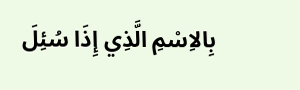بِالاِسْمِ الَّذِي إِذَا سُئِلَ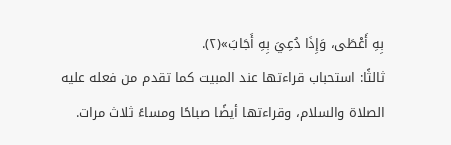بِهِ أَعْطَى، وَإِذَا دُعِيَ بِهِ أَجَابَ»(٢).
ثالثًا: استحباب قراءتها عند المبيت كما تقدم من فعله عليه الصلاة والسلام، وقراءتها أيضًا صباحًا ومساءً ثلاث مرات.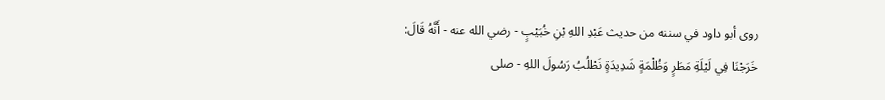روى أبو داود في سننه من حديث عَبْدِ اللهِ بْنِ خُبَيْبٍ - رضي الله عنه - أَنَّهُ قَالَ: خَرَجْنَا فِي لَيْلَةِ مَطَرٍ وَظُلْمَةٍ شَدِيدَةٍ نَطْلُبُ رَسُولَ اللهِ - صلى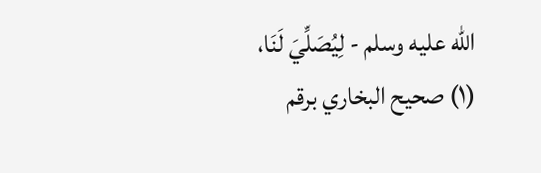الله عليه وسلم - لِيُصَلِّيَ لَنَا،
(١) صحيح البخاري برقم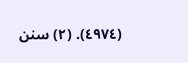(٤٩٧٤). (٢) سنن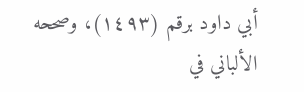أبي داود برقم (١٤٩٣)، وصححه الألباني في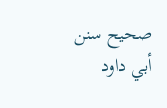صحيح سنن أبي داود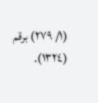(١/ ٢٧٩) برقم (١٣٢٤).